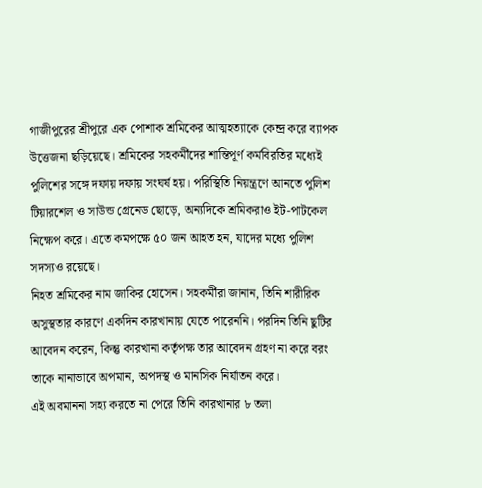গাজীপুরের শ্রীপুরে এক পোশাক শ্রমিকের আত্মহত্যাকে কেন্দ্র করে ব্যাপক উত্তেজনা ছড়িয়েছে। শ্রমিকের সহকর্মীদের শান্তিপূর্ণ কর্মবিরতির মধ্যেই পুলিশের সঙ্গে দফায় দফায় সংঘর্ষ হয়। পরিস্থিতি নিয়ন্ত্রণে আনতে পুলিশ টিয়ারশেল ও সাউন্ড গ্রেনেড ছোড়ে, অন্যদিকে শ্রমিকরাও ইট-পাটকেল নিক্ষেপ করে। এতে কমপক্ষে ৫০ জন আহত হন, যাদের মধ্যে পুলিশ সদস্যও রয়েছে।
নিহত শ্রমিকের নাম জাকির হোসেন। সহকর্মীরা জানান, তিনি শারীরিক অসুস্থতার কারণে একদিন কারখানায় যেতে পারেননি। পরদিন তিনি ছুটির আবেদন করেন, কিন্তু কারখানা কর্তৃপক্ষ তার আবেদন গ্রহণ না করে বরং তাকে নানাভাবে অপমান, অপদস্থ ও মানসিক নির্যাতন করে।
এই অবমাননা সহ্য করতে না পেরে তিনি কারখানার ৮ তলা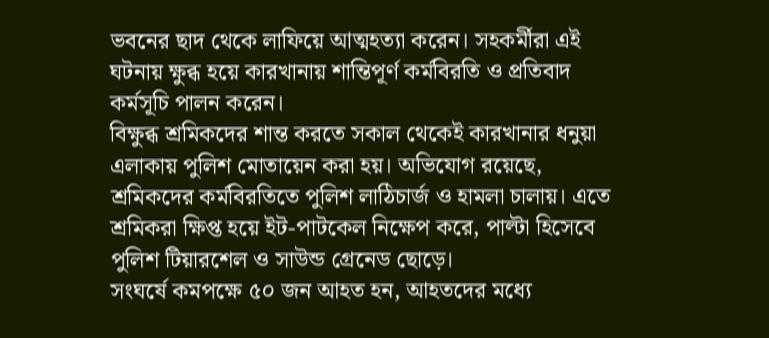ভবনের ছাদ থেকে লাফিয়ে আত্মহত্যা করেন। সহকর্মীরা এই ঘটনায় ক্ষুব্ধ হয়ে কারখানায় শান্তিপূর্ণ কর্মবিরতি ও প্রতিবাদ কর্মসূচি পালন করেন।
বিক্ষুব্ধ শ্রমিকদের শান্ত করতে সকাল থেকেই কারখানার ধনুয়া এলাকায় পুলিশ মোতায়েন করা হয়। অভিযোগ রয়েছে, শ্রমিকদের কর্মবিরতিতে পুলিশ লাঠিচার্জ ও হামলা চালায়। এতে শ্রমিকরা ক্ষিপ্ত হয়ে ইট-পাটকেল নিক্ষেপ করে, পাল্টা হিসেবে পুলিশ টিয়ারশেল ও সাউন্ড গ্রেনেড ছোড়ে।
সংঘর্ষে কমপক্ষে ৫০ জন আহত হন, আহতদের মধ্যে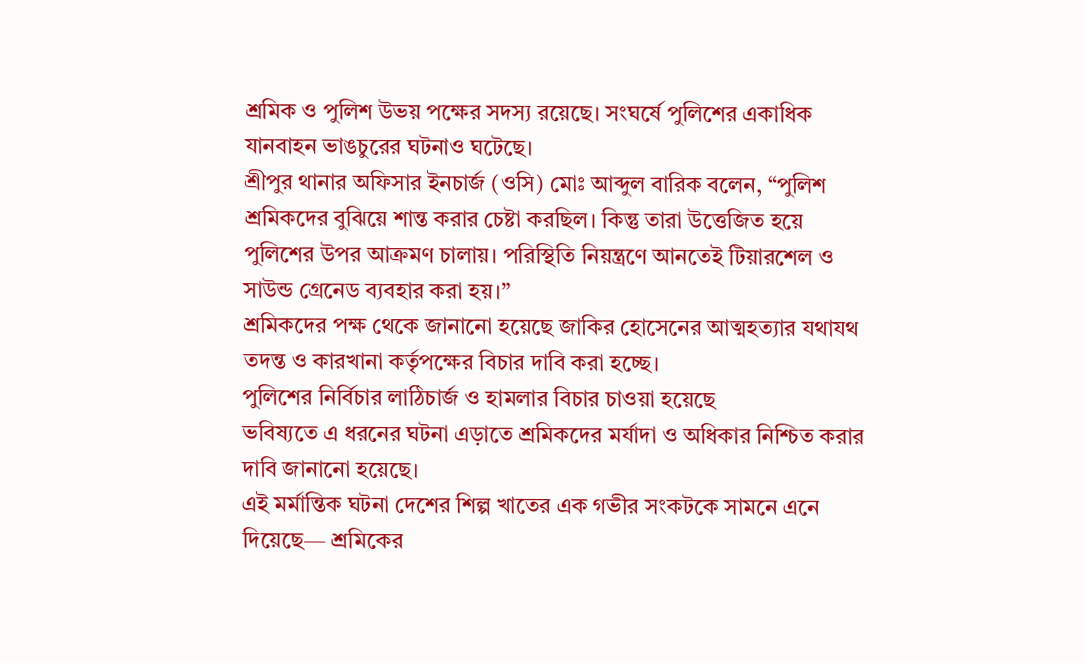শ্রমিক ও পুলিশ উভয় পক্ষের সদস্য রয়েছে। সংঘর্ষে পুলিশের একাধিক যানবাহন ভাঙচুরের ঘটনাও ঘটেছে।
শ্রীপুর থানার অফিসার ইনচার্জ (ওসি) মোঃ আব্দুল বারিক বলেন, “পুলিশ শ্রমিকদের বুঝিয়ে শান্ত করার চেষ্টা করছিল। কিন্তু তারা উত্তেজিত হয়ে পুলিশের উপর আক্রমণ চালায়। পরিস্থিতি নিয়ন্ত্রণে আনতেই টিয়ারশেল ও সাউন্ড গ্রেনেড ব্যবহার করা হয়।”
শ্রমিকদের পক্ষ থেকে জানানো হয়েছে জাকির হোসেনের আত্মহত্যার যথাযথ তদন্ত ও কারখানা কর্তৃপক্ষের বিচার দাবি করা হচ্ছে।
পুলিশের নির্বিচার লাঠিচার্জ ও হামলার বিচার চাওয়া হয়েছে
ভবিষ্যতে এ ধরনের ঘটনা এড়াতে শ্রমিকদের মর্যাদা ও অধিকার নিশ্চিত করার দাবি জানানো হয়েছে।
এই মর্মান্তিক ঘটনা দেশের শিল্প খাতের এক গভীর সংকটকে সামনে এনে দিয়েছে— শ্রমিকের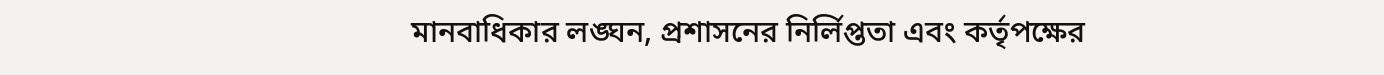মানবাধিকার লঙ্ঘন, প্রশাসনের নির্লিপ্ততা এবং কর্তৃপক্ষের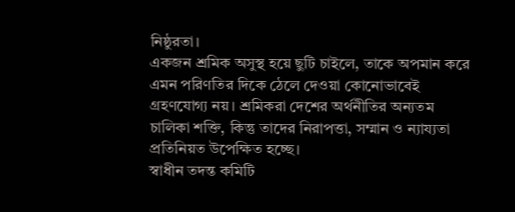নিষ্ঠুরতা।
একজন শ্রমিক অসুস্থ হয়ে ছুটি চাইলে, তাকে অপমান করে এমন পরিণতির দিকে ঠেলে দেওয়া কোনোভাবেই গ্রহণযোগ্য নয়। শ্রমিকরা দেশের অর্থনীতির অন্যতম চালিকা শক্তি, কিন্তু তাদের নিরাপত্তা, সম্মান ও ন্যায্যতা প্রতিনিয়ত উপেক্ষিত হচ্ছে।
স্বাধীন তদন্ত কমিটি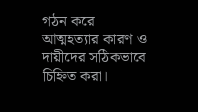গঠন করে আত্মহত্যার কারণ ও দায়ীদের সঠিকভাবে চিহ্নিত করা।